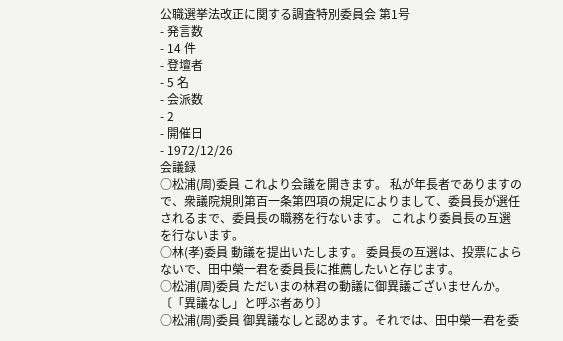公職選挙法改正に関する調査特別委員会 第1号
- 発言数
- 14 件
- 登壇者
- 5 名
- 会派数
- 2
- 開催日
- 1972/12/26
会議録
○松浦(周)委員 これより会議を開きます。 私が年長者でありますので、衆議院規則第百一条第四項の規定によりまして、委員長が選任されるまで、委員長の職務を行ないます。 これより委員長の互選を行ないます。
○林(孝)委員 動議を提出いたします。 委員長の互選は、投票によらないで、田中榮一君を委員長に推薦したいと存じます。
○松浦(周)委員 ただいまの林君の動議に御異議ございませんか。 〔「異議なし」と呼ぶ者あり〕
○松浦(周)委員 御異議なしと認めます。それでは、田中榮一君を委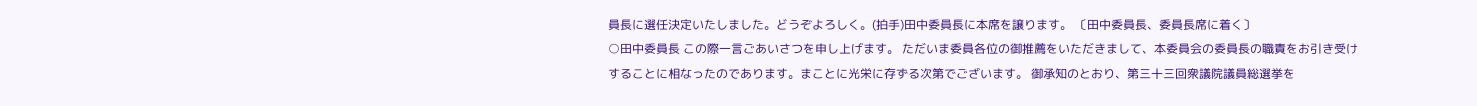員長に選任決定いたしました。どうぞよろしく。(拍手)田中委員長に本席を譲ります。 〔田中委員長、委員長席に着く〕
○田中委員長 この際一言ごあいさつを申し上げます。 ただいま委員各位の御推薦をいただきまして、本委員会の委員長の職責をお引き受けすることに相なったのであります。まことに光栄に存ずる次第でございます。 御承知のとおり、第三十三回衆議院議員総選挙を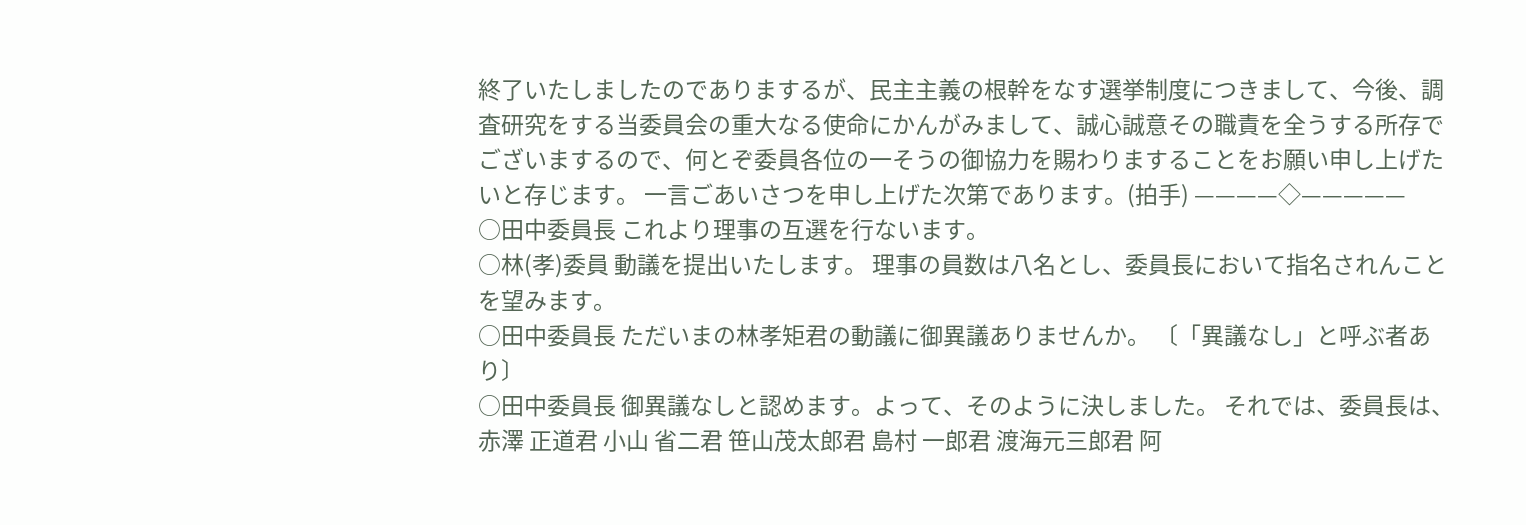終了いたしましたのでありまするが、民主主義の根幹をなす選挙制度につきまして、今後、調査研究をする当委員会の重大なる使命にかんがみまして、誠心誠意その職責を全うする所存でございまするので、何とぞ委員各位の一そうの御協力を賜わりますることをお願い申し上げたいと存じます。 一言ごあいさつを申し上げた次第であります。(拍手) ————◇—————
○田中委員長 これより理事の互選を行ないます。
○林(孝)委員 動議を提出いたします。 理事の員数は八名とし、委員長において指名されんことを望みます。
○田中委員長 ただいまの林孝矩君の動議に御異議ありませんか。 〔「異議なし」と呼ぶ者あり〕
○田中委員長 御異議なしと認めます。よって、そのように決しました。 それでは、委員長は、 赤澤 正道君 小山 省二君 笹山茂太郎君 島村 一郎君 渡海元三郎君 阿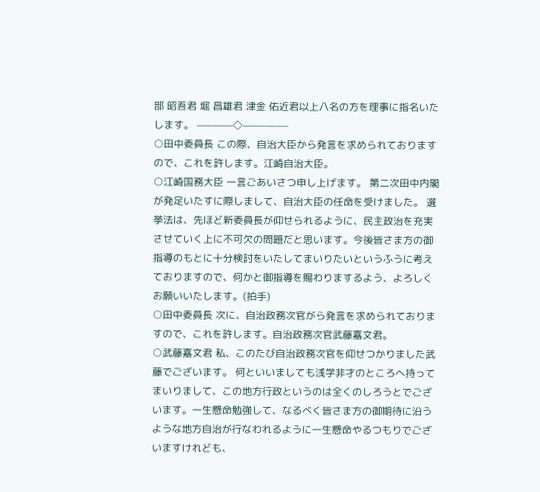部 昭吾君 堀 昌雄君 津金 佑近君以上八名の方を理事に指名いたします。 ————◇—————
○田中委員長 この際、自治大臣から発言を求められておりますので、これを許します。江崎自治大臣。
○江崎国務大臣 一言ごあいさつ申し上げます。 第二次田中内閣が発足いたすに際しまして、自治大臣の任命を受けました。 選挙法は、先ほど新委員長が仰せられるように、民主政治を充実させていく上に不可欠の問題だと思います。今後皆さま方の御指導のもとに十分検討をいたしてまいりたいというふうに考えておりますので、何かと御指導を賜わりまするよう、よろしくお願いいたします。(拍手)
○田中委員長 次に、自治政務次官がら発言を求められておりますので、これを許します。自治政務次官武藤嘉文君。
○武藤嘉文君 私、このたび自治政務次官を仰せつかりました武藤でございます。 何といいましても浅学非才のところへ持ってまいりまして、この地方行政というのは全くのしろうとでございます。一生懸命勉強して、なるべく皆さま方の御期待に沿うような地方自治が行なわれるように一生懸命やるつもりでございますけれども、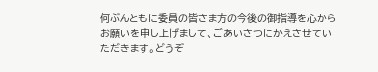何ぶんともに委員の皆さま方の今後の御指導を心からお願いを申し上げまして、ごあいさつにかえさせていただきます。どうぞ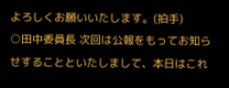よろしくお願いいたします。(拍手)
○田中委員長 次回は公報をもってお知らせすることといたしまして、本日はこれ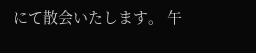にて散会いたします。 午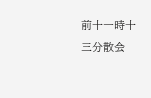前十一時十三分散会